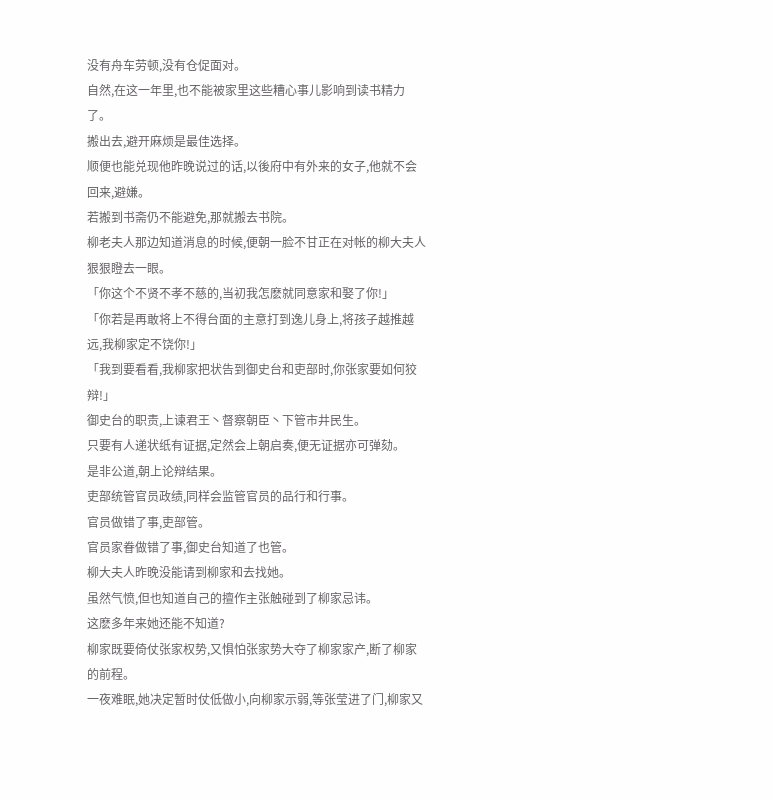没有舟车劳顿,没有仓促面对。
自然,在这一年里,也不能被家里这些糟心事儿影响到读书精力了。
搬出去,避开麻烦是最佳选择。
顺便也能兑现他昨晚说过的话,以後府中有外来的女子,他就不会回来,避嫌。
若搬到书斋仍不能避免,那就搬去书院。
柳老夫人那边知道消息的时候,便朝一脸不甘正在对帐的柳大夫人狠狠瞪去一眼。
「你这个不贤不孝不慈的,当初我怎麽就同意家和娶了你!」
「你若是再敢将上不得台面的主意打到逸儿身上,将孩子越推越远,我柳家定不饶你!」
「我到要看看,我柳家把状告到御史台和吏部时,你张家要如何狡辩!」
御史台的职责,上谏君王丶督察朝臣丶下管市井民生。
只要有人递状纸有证据,定然会上朝启奏,便无证据亦可弹劾。
是非公道,朝上论辩结果。
吏部统管官员政绩,同样会监管官员的品行和行事。
官员做错了事,吏部管。
官员家眷做错了事,御史台知道了也管。
柳大夫人昨晚没能请到柳家和去找她。
虽然气愤,但也知道自己的擅作主张触碰到了柳家忌讳。
这麽多年来她还能不知道?
柳家既要倚仗张家权势,又惧怕张家势大夺了柳家家产,断了柳家的前程。
一夜难眠,她决定暂时仗低做小,向柳家示弱,等张莹进了门,柳家又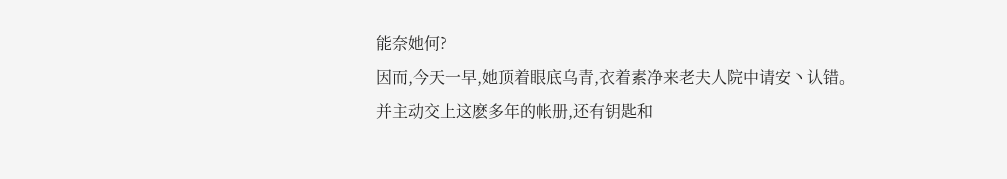能奈她何?
因而,今天一早,她顶着眼底乌青,衣着素净来老夫人院中请安丶认错。
并主动交上这麽多年的帐册,还有钥匙和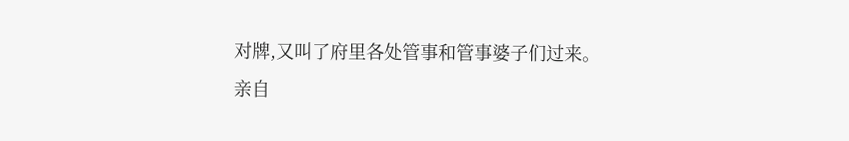对牌,又叫了府里各处管事和管事婆子们过来。
亲自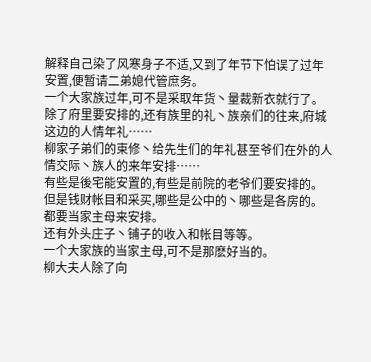解释自己染了风寒身子不适,又到了年节下怕误了过年安置,便暂请二弟媳代管庶务。
一个大家族过年,可不是采取年货丶量裁新衣就行了。
除了府里要安排的,还有族里的礼丶族亲们的往来,府城这边的人情年礼……
柳家子弟们的束修丶给先生们的年礼甚至爷们在外的人情交际丶族人的来年安排……
有些是後宅能安置的,有些是前院的老爷们要安排的。
但是钱财帐目和采买,哪些是公中的丶哪些是各房的。
都要当家主母来安排。
还有外头庄子丶铺子的收入和帐目等等。
一个大家族的当家主母,可不是那麽好当的。
柳大夫人除了向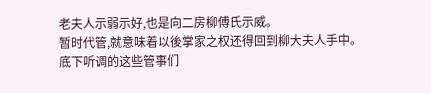老夫人示弱示好,也是向二房柳傅氏示威。
暂时代管,就意味着以後掌家之权还得回到柳大夫人手中。
底下听调的这些管事们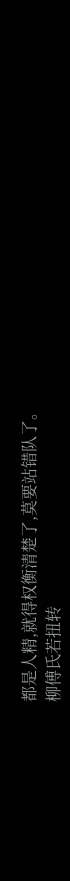都是人精,就得权衡清楚了,莫要站错队了。
柳傅氏若扭转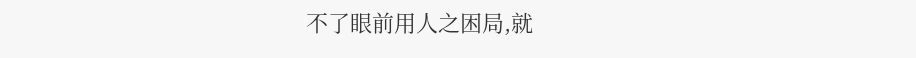不了眼前用人之困局,就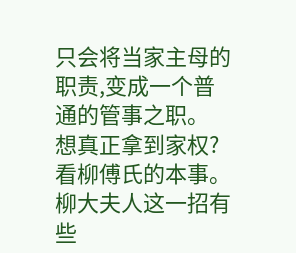只会将当家主母的职责,变成一个普通的管事之职。
想真正拿到家权?
看柳傅氏的本事。
柳大夫人这一招有些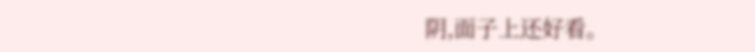阴,面子上还好看。